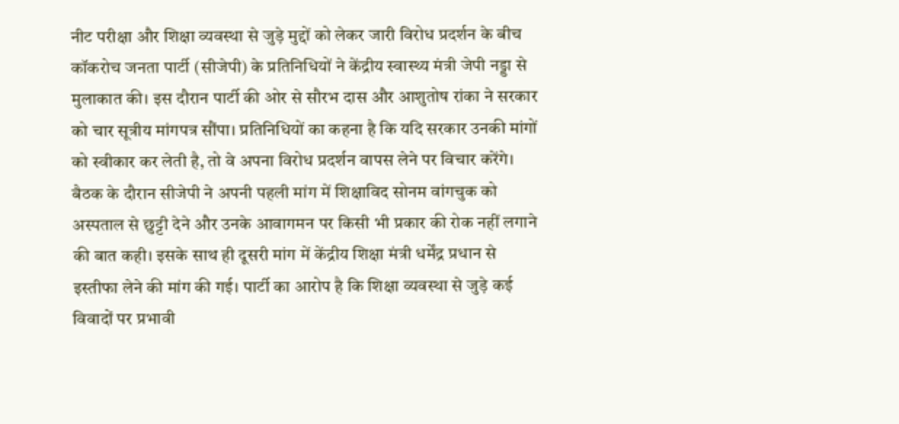नीट परीक्षा और शिक्षा व्यवस्था से जुड़े मुद्दों को लेकर जारी विरोध प्रदर्शन के बीच कॉकरोच जनता पार्टी (सीजेपी) के प्रतिनिधियों ने केंद्रीय स्वास्थ्य मंत्री जेपी नड्डा से मुलाकात की। इस दौरान पार्टी की ओर से सौरभ दास और आशुतोष रांका ने सरकार को चार सूत्रीय मांगपत्र सौंपा। प्रतिनिधियों का कहना है कि यदि सरकार उनकी मांगों को स्वीकार कर लेती है, तो वे अपना विरोध प्रदर्शन वापस लेने पर विचार करेंगे। बैठक के दौरान सीजेपी ने अपनी पहली मांग में शिक्षाविद सोनम वांगचुक को अस्पताल से छुट्टी देने और उनके आवागमन पर किसी भी प्रकार की रोक नहीं लगाने की बात कही। इसके साथ ही दूसरी मांग में केंद्रीय शिक्षा मंत्री धर्मेंद्र प्रधान से इस्तीफा लेने की मांग की गई। पार्टी का आरोप है कि शिक्षा व्यवस्था से जुड़े कई विवादों पर प्रभावी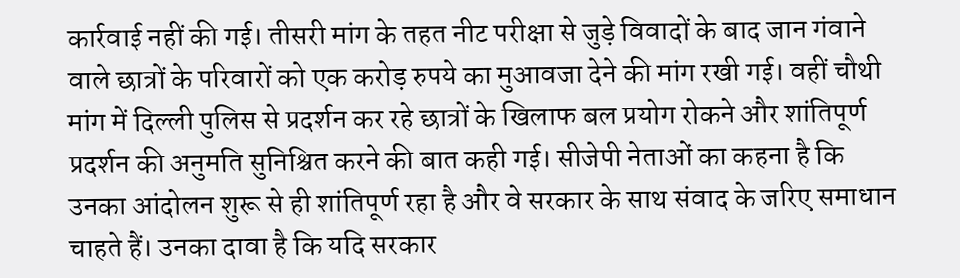कार्रवाई नहीं की गई। तीसरी मांग के तहत नीट परीक्षा से जुड़े विवादों के बाद जान गंवाने वाले छात्रों के परिवारों को एक करोड़ रुपये का मुआवजा देने की मांग रखी गई। वहीं चौथी मांग में दिल्ली पुलिस से प्रदर्शन कर रहे छात्रों के खिलाफ बल प्रयोग रोकने और शांतिपूर्ण प्रदर्शन की अनुमति सुनिश्चित करने की बात कही गई। सीजेपी नेताओं का कहना है कि उनका आंदोलन शुरू से ही शांतिपूर्ण रहा है और वे सरकार के साथ संवाद के जरिए समाधान चाहते हैं। उनका दावा है कि यदि सरकार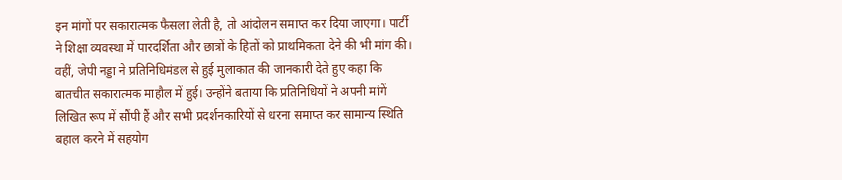इन मांगों पर सकारात्मक फैसला लेती है, तो आंदोलन समाप्त कर दिया जाएगा। पार्टी ने शिक्षा व्यवस्था में पारदर्शिता और छात्रों के हितों को प्राथमिकता देने की भी मांग की। वहीं, जेपी नड्डा ने प्रतिनिधिमंडल से हुई मुलाकात की जानकारी देते हुए कहा कि बातचीत सकारात्मक माहौल में हुई। उन्होंने बताया कि प्रतिनिधियों ने अपनी मांगें लिखित रूप में सौंपी हैं और सभी प्रदर्शनकारियों से धरना समाप्त कर सामान्य स्थिति बहाल करने में सहयोग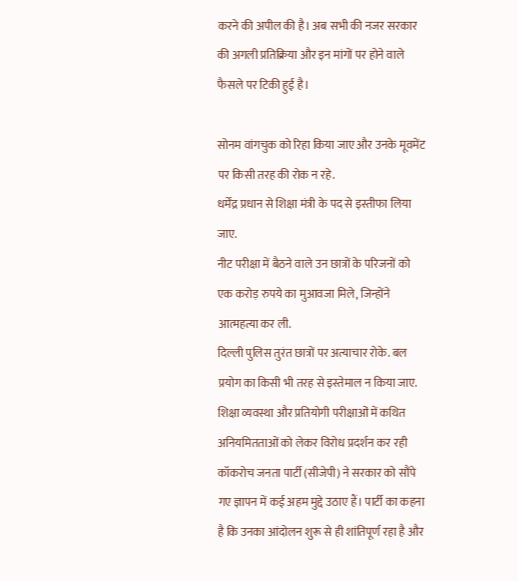करने की अपील की है। अब सभी की नजर सरकार की अगली प्रतिक्रिया और इन मांगों पर होने वाले फैसले पर टिकी हुई है।

सोनम वांगचुक को रिहा किया जाए और उनके मूवमेंट पर किसी तरह की रोक न रहे.
धर्मेंद्र प्रधान से शिक्षा मंत्री के पद से इस्तीफा लिया जाए.
नीट परीक्षा में बैठने वाले उन छात्रों के परिजनों को एक करोड़ रुपये का मुआवजा मिले, जिन्होंने आत्महत्या कर ली.
दिल्ली पुलिस तुरंत छात्रों पर अत्याचार रोके. बल प्रयोग का किसी भी तरह से इस्तेमाल न किया जाए.
शिक्षा व्यवस्था और प्रतियोगी परीक्षाओं में कथित अनियमितताओं को लेकर विरोध प्रदर्शन कर रही कॉकरोच जनता पार्टी (सीजेपी) ने सरकार को सौंपे गए ज्ञापन में कई अहम मुद्दे उठाए हैं। पार्टी का कहना है कि उनका आंदोलन शुरू से ही शांतिपूर्ण रहा है और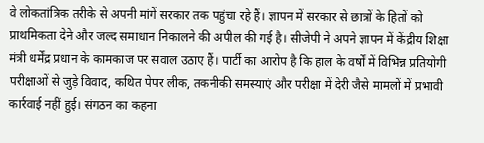वे लोकतांत्रिक तरीके से अपनी मांगें सरकार तक पहुंचा रहे हैं। ज्ञापन में सरकार से छात्रों के हितों को प्राथमिकता देने और जल्द समाधान निकालने की अपील की गई है। सीजेपी ने अपने ज्ञापन में केंद्रीय शिक्षा मंत्री धर्मेंद्र प्रधान के कामकाज पर सवाल उठाए हैं। पार्टी का आरोप है कि हाल के वर्षों में विभिन्न प्रतियोगी परीक्षाओं से जुड़े विवाद, कथित पेपर लीक, तकनीकी समस्याएं और परीक्षा में देरी जैसे मामलों में प्रभावी कार्रवाई नहीं हुई। संगठन का कहना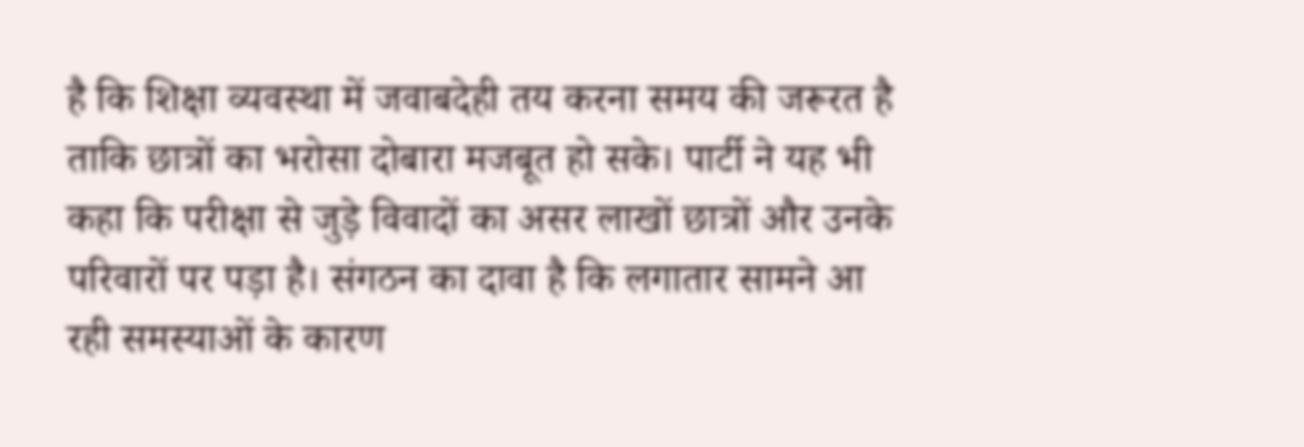है कि शिक्षा व्यवस्था में जवाबदेही तय करना समय की जरूरत है ताकि छात्रों का भरोसा दोबारा मजबूत हो सके। पार्टी ने यह भी कहा कि परीक्षा से जुड़े विवादों का असर लाखों छात्रों और उनके परिवारों पर पड़ा है। संगठन का दावा है कि लगातार सामने आ रही समस्याओं के कारण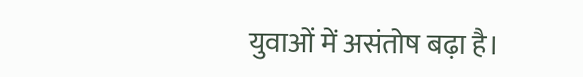युवाओं में असंतोष बढ़ा है।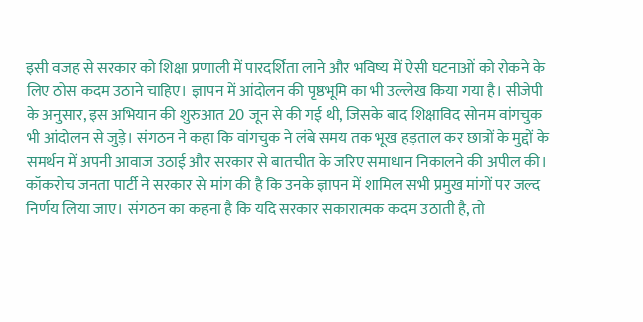इसी वजह से सरकार को शिक्षा प्रणाली में पारदर्शिता लाने और भविष्य में ऐसी घटनाओं को रोकने के लिए ठोस कदम उठाने चाहिए। ज्ञापन में आंदोलन की पृष्ठभूमि का भी उल्लेख किया गया है। सीजेपी के अनुसार, इस अभियान की शुरुआत 20 जून से की गई थी, जिसके बाद शिक्षाविद सोनम वांगचुक भी आंदोलन से जुड़े। संगठन ने कहा कि वांगचुक ने लंबे समय तक भूख हड़ताल कर छात्रों के मुद्दों के समर्थन में अपनी आवाज उठाई और सरकार से बातचीत के जरिए समाधान निकालने की अपील की। कॉकरोच जनता पार्टी ने सरकार से मांग की है कि उनके ज्ञापन में शामिल सभी प्रमुख मांगों पर जल्द निर्णय लिया जाए। संगठन का कहना है कि यदि सरकार सकारात्मक कदम उठाती है, तो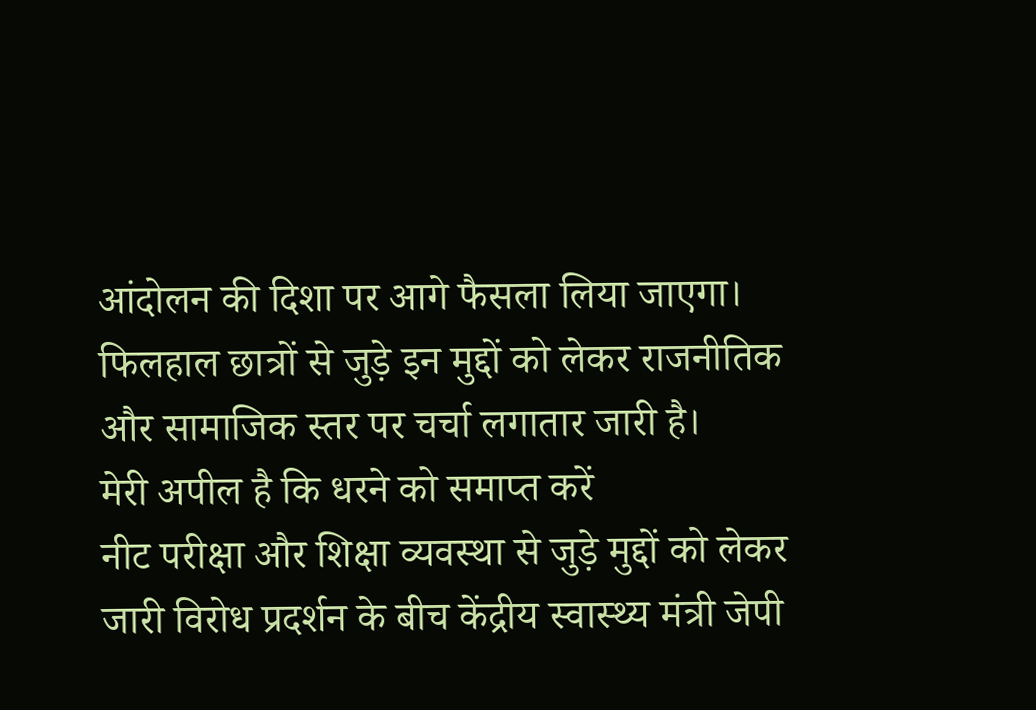आंदोलन की दिशा पर आगे फैसला लिया जाएगा। फिलहाल छात्रों से जुड़े इन मुद्दों को लेकर राजनीतिक और सामाजिक स्तर पर चर्चा लगातार जारी है।
मेरी अपील है कि धरने को समाप्त करें
नीट परीक्षा और शिक्षा व्यवस्था से जुड़े मुद्दों को लेकर जारी विरोध प्रदर्शन के बीच केंद्रीय स्वास्थ्य मंत्री जेपी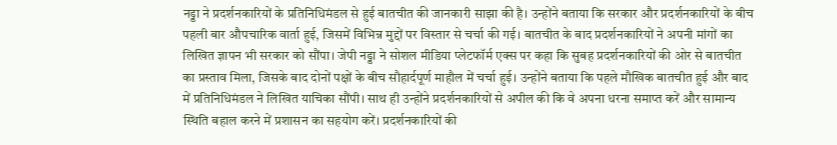नड्डा ने प्रदर्शनकारियों के प्रतिनिधिमंडल से हुई बातचीत की जानकारी साझा की है। उन्होंने बताया कि सरकार और प्रदर्शनकारियों के बीच पहली बार औपचारिक वार्ता हुई, जिसमें विभिन्न मुद्दों पर विस्तार से चर्चा की गई। बातचीत के बाद प्रदर्शनकारियों ने अपनी मांगों का लिखित ज्ञापन भी सरकार को सौंपा। जेपी नड्डा ने सोशल मीडिया प्लेटफॉर्म एक्स पर कहा कि सुबह प्रदर्शनकारियों की ओर से बातचीत का प्रस्ताव मिला, जिसके बाद दोनों पक्षों के बीच सौहार्दपूर्ण माहौल में चर्चा हुई। उन्होंने बताया कि पहले मौखिक बातचीत हुई और बाद में प्रतिनिधिमंडल ने लिखित याचिका सौंपी। साथ ही उन्होंने प्रदर्शनकारियों से अपील की कि वे अपना धरना समाप्त करें और सामान्य स्थिति बहाल करने में प्रशासन का सहयोग करें। प्रदर्शनकारियों की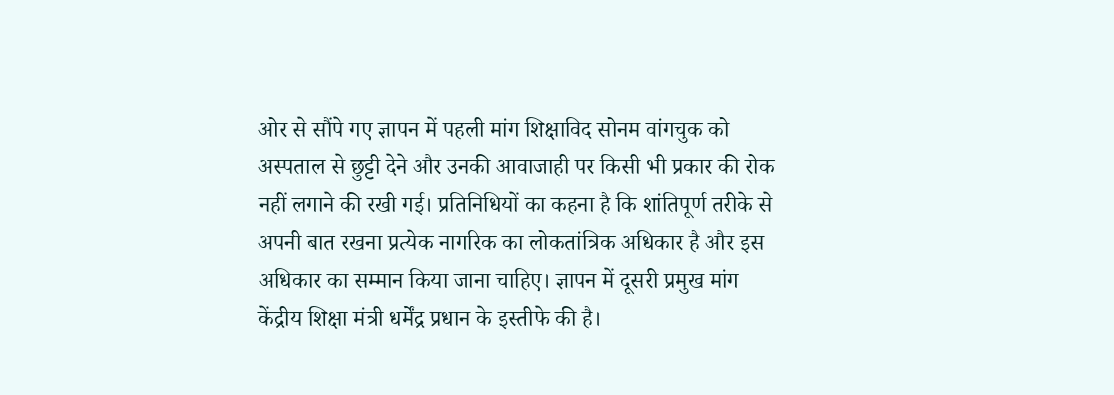ओर से सौंपे गए ज्ञापन में पहली मांग शिक्षाविद सोनम वांगचुक को अस्पताल से छुट्टी देने और उनकी आवाजाही पर किसी भी प्रकार की रोक नहीं लगाने की रखी गई। प्रतिनिधियों का कहना है कि शांतिपूर्ण तरीके से अपनी बात रखना प्रत्येक नागरिक का लोकतांत्रिक अधिकार है और इस अधिकार का सम्मान किया जाना चाहिए। ज्ञापन में दूसरी प्रमुख मांग केंद्रीय शिक्षा मंत्री धर्मेंद्र प्रधान के इस्तीफे की है।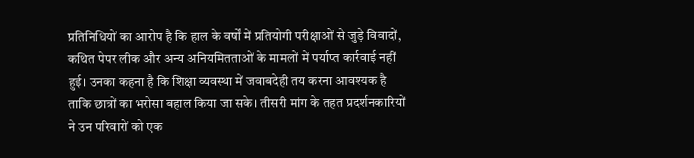प्रतिनिधियों का आरोप है कि हाल के वर्षों में प्रतियोगी परीक्षाओं से जुड़े विवादों, कथित पेपर लीक और अन्य अनियमितताओं के मामलों में पर्याप्त कार्रवाई नहीं हुई। उनका कहना है कि शिक्षा व्यवस्था में जवाबदेही तय करना आवश्यक है ताकि छात्रों का भरोसा बहाल किया जा सके। तीसरी मांग के तहत प्रदर्शनकारियों ने उन परिवारों को एक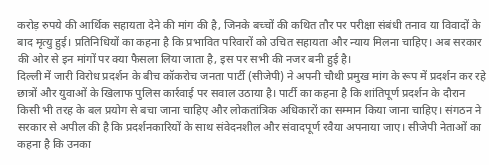करोड़ रुपये की आर्थिक सहायता देने की मांग की है, जिनके बच्चों की कथित तौर पर परीक्षा संबंधी तनाव या विवादों के बाद मृत्यु हुई। प्रतिनिधियों का कहना है कि प्रभावित परिवारों को उचित सहायता और न्याय मिलना चाहिए। अब सरकार की ओर से इन मांगों पर क्या फैसला लिया जाता है, इस पर सभी की नजर बनी हुई है।
दिल्ली में जारी विरोध प्रदर्शन के बीच कॉकरोच जनता पार्टी (सीजेपी) ने अपनी चौथी प्रमुख मांग के रूप में प्रदर्शन कर रहे छात्रों और युवाओं के खिलाफ पुलिस कार्रवाई पर सवाल उठाया है। पार्टी का कहना है कि शांतिपूर्ण प्रदर्शन के दौरान किसी भी तरह के बल प्रयोग से बचा जाना चाहिए और लोकतांत्रिक अधिकारों का सम्मान किया जाना चाहिए। संगठन ने सरकार से अपील की है कि प्रदर्शनकारियों के साथ संवेदनशील और संवादपूर्ण रवैया अपनाया जाए। सीजेपी नेताओं का कहना है कि उनका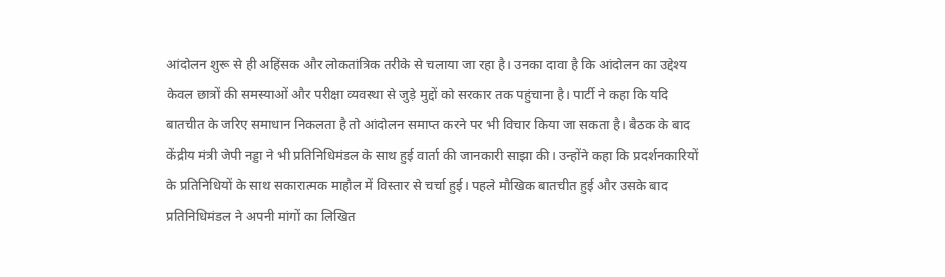आंदोलन शुरू से ही अहिंसक और लोकतांत्रिक तरीके से चलाया जा रहा है। उनका दावा है कि आंदोलन का उद्देश्य केवल छात्रों की समस्याओं और परीक्षा व्यवस्था से जुड़े मुद्दों को सरकार तक पहुंचाना है। पार्टी ने कहा कि यदि बातचीत के जरिए समाधान निकलता है तो आंदोलन समाप्त करने पर भी विचार किया जा सकता है। बैठक के बाद केंद्रीय मंत्री जेपी नड्डा ने भी प्रतिनिधिमंडल के साथ हुई वार्ता की जानकारी साझा की। उन्होंने कहा कि प्रदर्शनकारियों के प्रतिनिधियों के साथ सकारात्मक माहौल में विस्तार से चर्चा हुई। पहले मौखिक बातचीत हुई और उसके बाद प्रतिनिधिमंडल ने अपनी मांगों का लिखित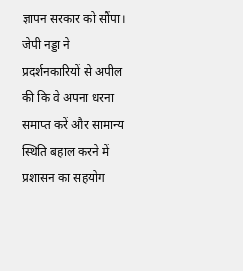ज्ञापन सरकार को सौंपा। जेपी नड्डा ने प्रदर्शनकारियों से अपील की कि वे अपना धरना समाप्त करें और सामान्य स्थिति बहाल करने में प्रशासन का सहयोग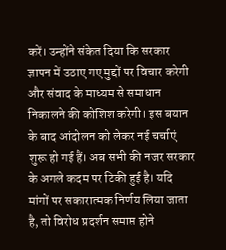करें। उन्होंने संकेत दिया कि सरकार ज्ञापन में उठाए गए मुद्दों पर विचार करेगी और संवाद के माध्यम से समाधान निकालने की कोशिश करेगी। इस बयान के बाद आंदोलन को लेकर नई चर्चाएं शुरू हो गई हैं। अब सभी की नजर सरकार के अगले कदम पर टिकी हुई है। यदि मांगों पर सकारात्मक निर्णय लिया जाता है, तो विरोध प्रदर्शन समाप्त होने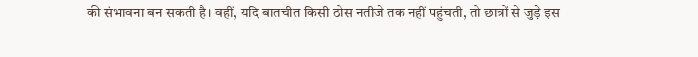की संभावना बन सकती है। वहीं, यदि बातचीत किसी ठोस नतीजे तक नहीं पहुंचती, तो छात्रों से जुड़े इस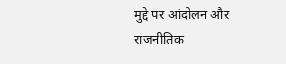मुद्दे पर आंदोलन और राजनीतिक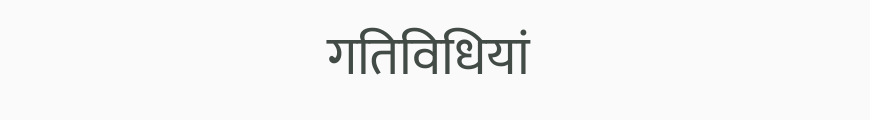गतिविधियां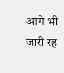आगे भी जारी रह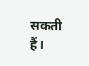सकती हैं।